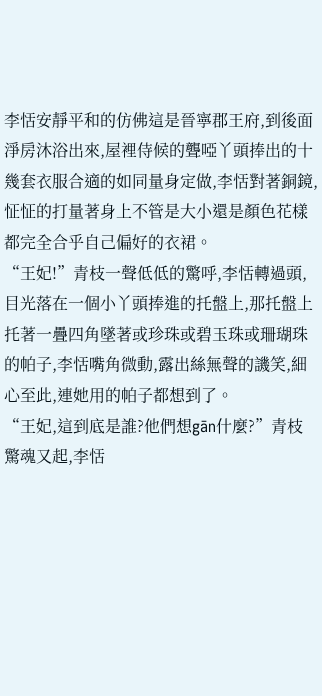李恬安靜平和的仿佛這是晉寧郡王府,到後面淨房沐浴出來,屋裡侍候的聾啞丫頭捧出的十幾套衣服合適的如同量身定做,李恬對著銅鏡,怔怔的打量著身上不管是大小還是顏色花樣都完全合乎自己偏好的衣裙。
“王妃!”青枝一聲低低的驚呼,李恬轉過頭,目光落在一個小丫頭捧進的托盤上,那托盤上托著一疊四角墜著或珍珠或碧玉珠或珊瑚珠的帕子,李恬嘴角微動,露出絲無聲的譏笑,細心至此,連她用的帕子都想到了。
“王妃,這到底是誰?他們想gān什麼?”青枝驚魂又起,李恬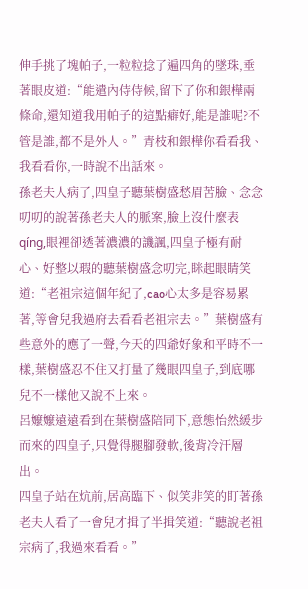伸手挑了塊帕子,一粒粒捻了遍四角的墜珠,垂著眼皮道:“能遣內侍侍候,留下了你和銀樺兩條命,還知道我用帕子的這點癖好,能是誰呢?不管是誰,都不是外人。”青枝和銀樺你看看我、我看看你,一時說不出話來。
孫老夫人病了,四皇子聽葉樹盛愁眉苦臉、念念叨叨的說著孫老夫人的脈案,臉上沒什麼表qíng,眼裡卻透著濃濃的譏諷,四皇子極有耐心、好整以瑕的聽葉樹盛念叨完,眯起眼睛笑道:“老祖宗這個年紀了,cao心太多是容易累著,等會兒我過府去看看老祖宗去。”葉樹盛有些意外的應了一聲,今天的四爺好象和平時不一樣,葉樹盛忍不住又打量了幾眼四皇子,到底哪兒不一樣他又說不上來。
呂嬤嬤遠遠看到在葉樹盛陪同下,意態怡然緩步而來的四皇子,只覺得腿腳發軟,後背冷汗層出。
四皇子站在炕前,居高臨下、似笑非笑的盯著孫老夫人看了一會兒才揖了半揖笑道:“聽說老祖宗病了,我過來看看。”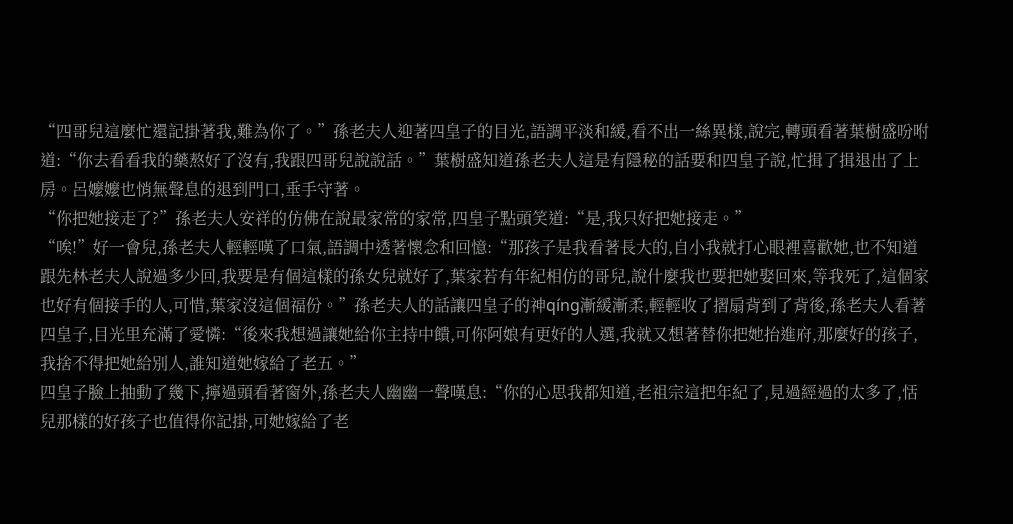“四哥兒這麼忙還記掛著我,難為你了。”孫老夫人迎著四皇子的目光,語調平淡和緩,看不出一絲異樣,說完,轉頭看著葉樹盛吩咐道:“你去看看我的藥熬好了沒有,我跟四哥兒說說話。”葉樹盛知道孫老夫人這是有隱秘的話要和四皇子說,忙揖了揖退出了上房。呂嬤嬤也悄無聲息的退到門口,垂手守著。
“你把她接走了?”孫老夫人安祥的仿佛在說最家常的家常,四皇子點頭笑道:“是,我只好把她接走。”
“唉!”好一會兒,孫老夫人輕輕嘆了口氣,語調中透著懷念和回憶:“那孩子是我看著長大的,自小我就打心眼裡喜歡她,也不知道跟先林老夫人說過多少回,我要是有個這樣的孫女兒就好了,葉家若有年紀相仿的哥兒,說什麼我也要把她娶回來,等我死了,這個家也好有個接手的人,可惜,葉家沒這個福份。”孫老夫人的話讓四皇子的神qíng漸緩漸柔,輕輕收了摺扇背到了背後,孫老夫人看著四皇子,目光里充滿了愛憐:“後來我想過讓她給你主持中饋,可你阿娘有更好的人選,我就又想著替你把她抬進府,那麼好的孩子,我捨不得把她給別人,誰知道她嫁給了老五。”
四皇子臉上抽動了幾下,擰過頭看著窗外,孫老夫人幽幽一聲嘆息:“你的心思我都知道,老祖宗這把年紀了,見過經過的太多了,恬兒那樣的好孩子也值得你記掛,可她嫁給了老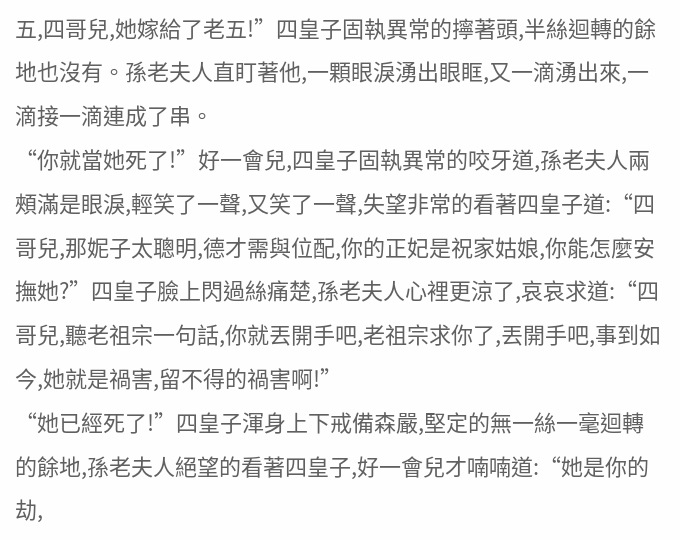五,四哥兒,她嫁給了老五!”四皇子固執異常的擰著頭,半絲迴轉的餘地也沒有。孫老夫人直盯著他,一顆眼淚湧出眼眶,又一滴湧出來,一滴接一滴連成了串。
“你就當她死了!”好一會兒,四皇子固執異常的咬牙道,孫老夫人兩頰滿是眼淚,輕笑了一聲,又笑了一聲,失望非常的看著四皇子道:“四哥兒,那妮子太聰明,德才需與位配,你的正妃是祝家姑娘,你能怎麼安撫她?”四皇子臉上閃過絲痛楚,孫老夫人心裡更涼了,哀哀求道:“四哥兒,聽老祖宗一句話,你就丟開手吧,老祖宗求你了,丟開手吧,事到如今,她就是禍害,留不得的禍害啊!”
“她已經死了!”四皇子渾身上下戒備森嚴,堅定的無一絲一毫迴轉的餘地,孫老夫人絕望的看著四皇子,好一會兒才喃喃道:“她是你的劫,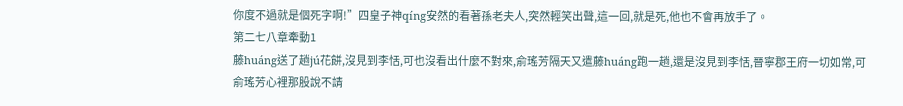你度不過就是個死字啊!”四皇子神qíng安然的看著孫老夫人,突然輕笑出聲,這一回,就是死,他也不會再放手了。
第二七八章牽動1
藤huáng送了趟jú花餅,沒見到李恬,可也沒看出什麼不對來,俞瑤芳隔天又遣藤huáng跑一趟,還是沒見到李恬,晉寧郡王府一切如常,可俞瑤芳心裡那股說不請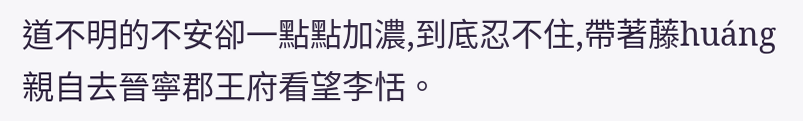道不明的不安卻一點點加濃,到底忍不住,帶著藤huáng親自去晉寧郡王府看望李恬。